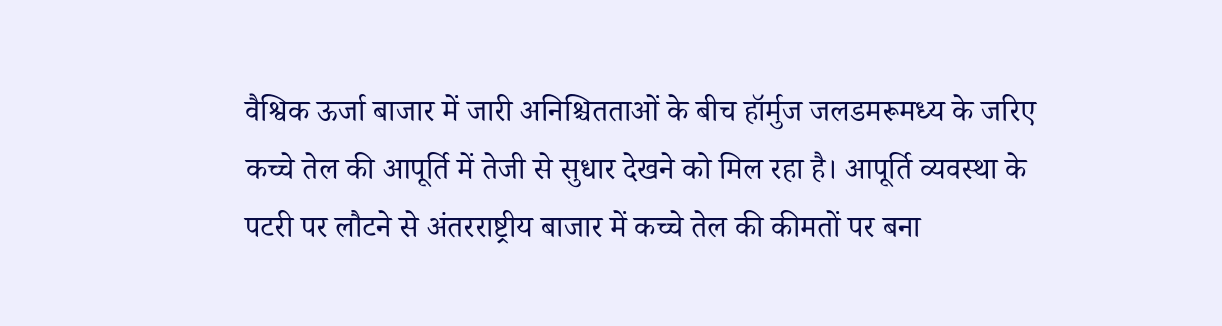वैश्विक ऊर्जा बाजार में जारी अनिश्चितताओं के बीच हॉर्मुज जलडमरूमध्य के जरिए कच्चे तेल की आपूर्ति में तेजी से सुधार देखने को मिल रहा है। आपूर्ति व्यवस्था के पटरी पर लौटने से अंतरराष्ट्रीय बाजार में कच्चे तेल की कीमतों पर बना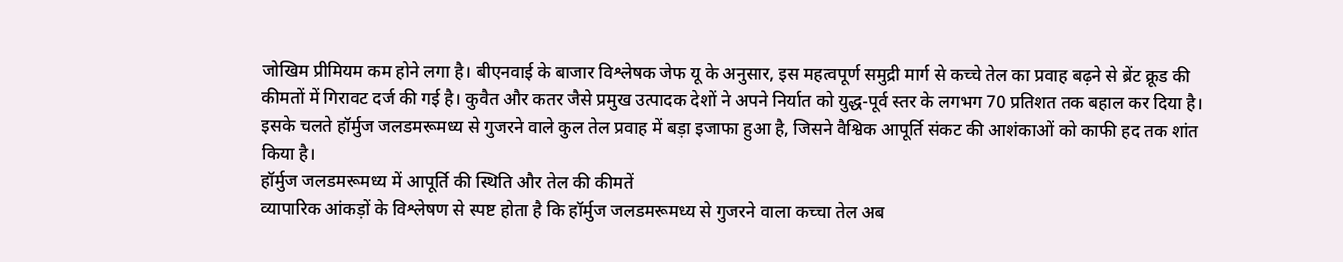जोखिम प्रीमियम कम होने लगा है। बीएनवाई के बाजार विश्लेषक जेफ यू के अनुसार, इस महत्वपूर्ण समुद्री मार्ग से कच्चे तेल का प्रवाह बढ़ने से ब्रेंट क्रूड की कीमतों में गिरावट दर्ज की गई है। कुवैत और कतर जैसे प्रमुख उत्पादक देशों ने अपने निर्यात को युद्ध-पूर्व स्तर के लगभग 70 प्रतिशत तक बहाल कर दिया है। इसके चलते हॉर्मुज जलडमरूमध्य से गुजरने वाले कुल तेल प्रवाह में बड़ा इजाफा हुआ है, जिसने वैश्विक आपूर्ति संकट की आशंकाओं को काफी हद तक शांत किया है।
हॉर्मुज जलडमरूमध्य में आपूर्ति की स्थिति और तेल की कीमतें
व्यापारिक आंकड़ों के विश्लेषण से स्पष्ट होता है कि हॉर्मुज जलडमरूमध्य से गुजरने वाला कच्चा तेल अब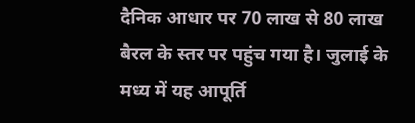दैनिक आधार पर 70 लाख से 80 लाख बैरल के स्तर पर पहुंच गया है। जुलाई के मध्य में यह आपूर्ति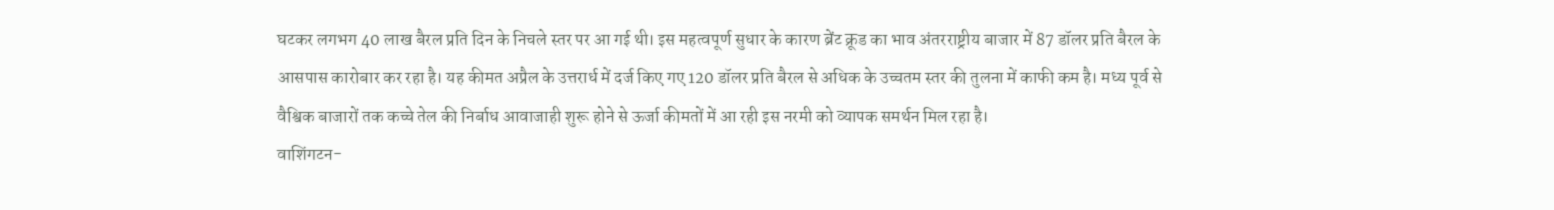घटकर लगभग 40 लाख बैरल प्रति दिन के निचले स्तर पर आ गई थी। इस महत्वपूर्ण सुधार के कारण ब्रेंट क्रूड का भाव अंतरराष्ट्रीय बाजार में 87 डॉलर प्रति बैरल के आसपास कारोबार कर रहा है। यह कीमत अप्रैल के उत्तरार्ध में दर्ज किए गए 120 डॉलर प्रति बैरल से अधिक के उच्चतम स्तर की तुलना में काफी कम है। मध्य पूर्व से वैश्विक बाजारों तक कच्चे तेल की निर्बाध आवाजाही शुरू होने से ऊर्जा कीमतों में आ रही इस नरमी को व्यापक समर्थन मिल रहा है।
वाशिंगटन-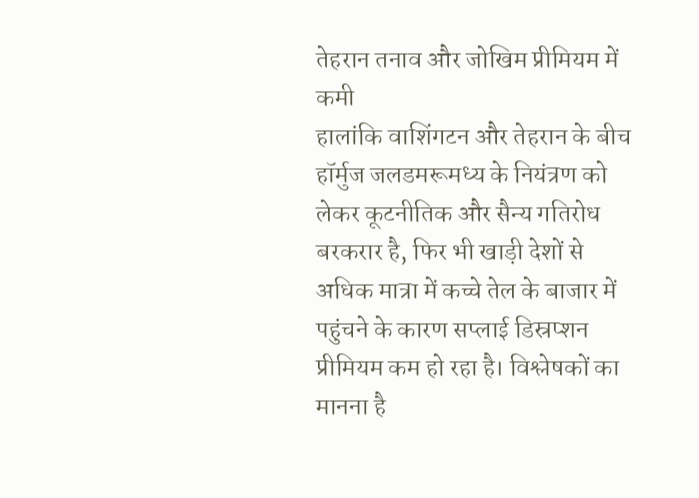तेहरान तनाव और जोखिम प्रीमियम में कमी
हालांकि वाशिंगटन और तेहरान के बीच हॉर्मुज जलडमरूमध्य के नियंत्रण को लेकर कूटनीतिक और सैन्य गतिरोध बरकरार है, फिर भी खाड़ी देशों से अधिक मात्रा में कच्चे तेल के बाजार में पहुंचने के कारण सप्लाई डिस्रप्शन प्रीमियम कम हो रहा है। विश्लेषकों का मानना है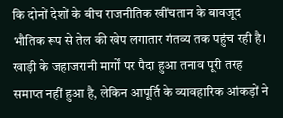कि दोनों देशों के बीच राजनीतिक खींचतान के बावजूद भौतिक रूप से तेल की खेप लगातार गंतव्य तक पहुंच रही है। खाड़ी के जहाजरानी मार्गों पर पैदा हुआ तनाव पूरी तरह समाप्त नहीं हुआ है, लेकिन आपूर्ति के व्यावहारिक आंकड़ों ने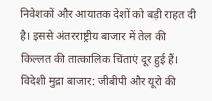निवेशकों और आयातक देशों को बड़ी राहत दी है। इससे अंतरराष्ट्रीय बाजार में तेल की किल्लत की तात्कालिक चिंताएं दूर हुई हैं।
विदेशी मुद्रा बाजार: जीबीपी और यूरो की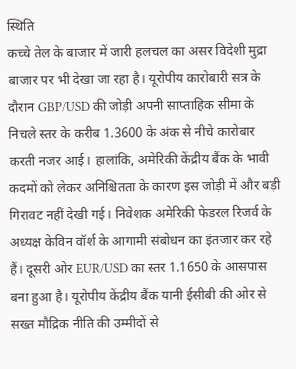स्थिति
कच्चे तेल के बाजार में जारी हलचल का असर विदेशी मुद्रा बाजार पर भी देखा जा रहा है। यूरोपीय कारोबारी सत्र के दौरान GBP/USD की जोड़ी अपनी साप्ताहिक सीमा के निचले स्तर के करीब 1.3600 के अंक से नीचे कारोबार करती नजर आई। हालांकि, अमेरिकी केंद्रीय बैंक के भावी कदमों को लेकर अनिश्चितता के कारण इस जोड़ी में और बड़ी गिरावट नहीं देखी गई। निवेशक अमेरिकी फेडरल रिजर्व के अध्यक्ष केविन वॉर्श के आगामी संबोधन का इंतजार कर रहे हैं। दूसरी ओर EUR/USD का स्तर 1.1650 के आसपास बना हुआ है। यूरोपीय केंद्रीय बैंक यानी ईसीबी की ओर से सख्त मौद्रिक नीति की उम्मीदों से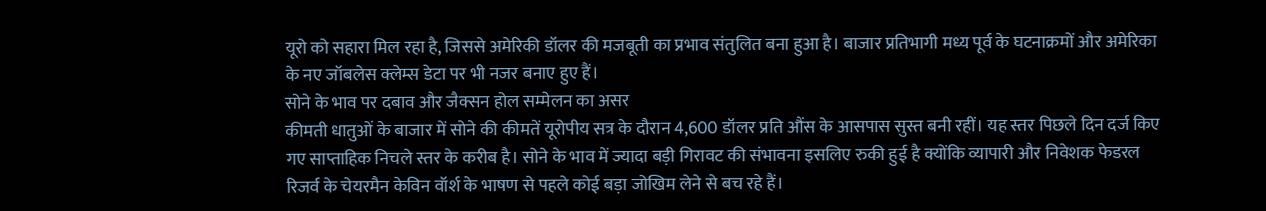यूरो को सहारा मिल रहा है, जिससे अमेरिकी डॉलर की मजबूती का प्रभाव संतुलित बना हुआ है। बाजार प्रतिभागी मध्य पूर्व के घटनाक्रमों और अमेरिका के नए जॉबलेस क्लेम्स डेटा पर भी नजर बनाए हुए हैं।
सोने के भाव पर दबाव और जैक्सन होल सम्मेलन का असर
कीमती धातुओं के बाजार में सोने की कीमतें यूरोपीय सत्र के दौरान 4,600 डॉलर प्रति औंस के आसपास सुस्त बनी रहीं। यह स्तर पिछले दिन दर्ज किए गए साप्ताहिक निचले स्तर के करीब है। सोने के भाव में ज्यादा बड़ी गिरावट की संभावना इसलिए रुकी हुई है क्योंकि व्यापारी और निवेशक फेडरल रिजर्व के चेयरमैन केविन वॉर्श के भाषण से पहले कोई बड़ा जोखिम लेने से बच रहे हैं।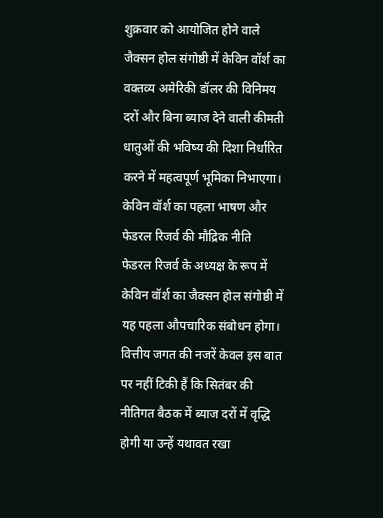शुक्रवार को आयोजित होने वाले जैक्सन होल संगोष्ठी में केविन वॉर्श का वक्तव्य अमेरिकी डॉलर की विनिमय दरों और बिना ब्याज देने वाली कीमती धातुओं की भविष्य की दिशा निर्धारित करने में महत्वपूर्ण भूमिका निभाएगा।
केविन वॉर्श का पहला भाषण और फेडरल रिजर्व की मौद्रिक नीति
फेडरल रिजर्व के अध्यक्ष के रूप में केविन वॉर्श का जैक्सन होल संगोष्ठी में यह पहला औपचारिक संबोधन होगा। वित्तीय जगत की नजरें केवल इस बात पर नहीं टिकी हैं कि सितंबर की नीतिगत बैठक में ब्याज दरों में वृद्धि होगी या उन्हें यथावत रखा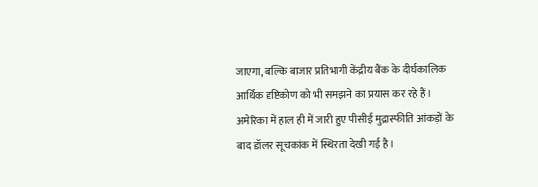जाएगा, बल्कि बाजार प्रतिभागी केंद्रीय बैंक के दीर्घकालिक आर्थिक दृष्टिकोण को भी समझने का प्रयास कर रहे हैं। अमेरिका में हाल ही में जारी हुए पीसीई मुद्रास्फीति आंकड़ों के बाद डॉलर सूचकांक में स्थिरता देखी गई है।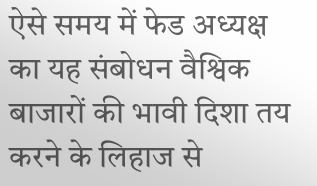ऐसे समय में फेड अध्यक्ष का यह संबोधन वैश्विक बाजारों की भावी दिशा तय करने के लिहाज से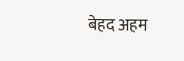बेहद अहम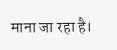माना जा रहा है।